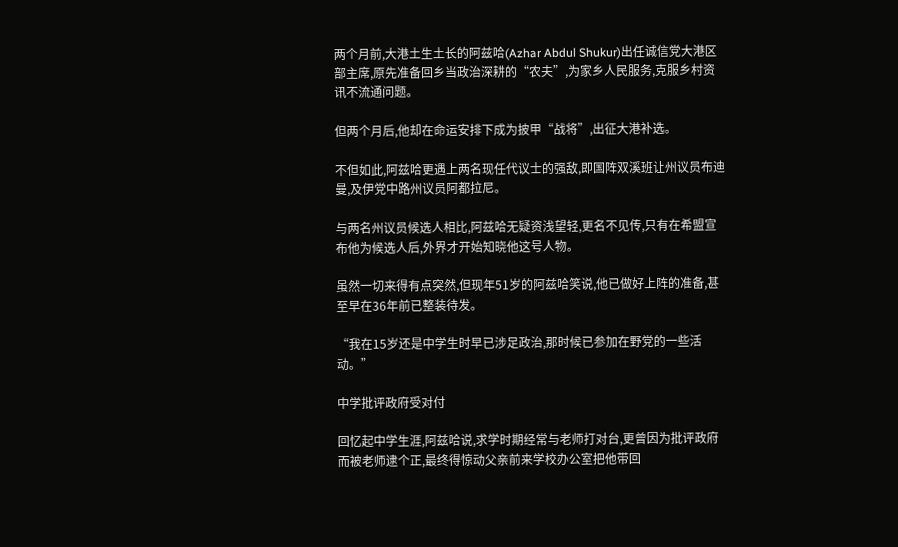两个月前,大港土生土长的阿兹哈(Azhar Abdul Shukur)出任诚信党大港区部主席,原先准备回乡当政治深耕的“农夫”,为家乡人民服务,克服乡村资讯不流通问题。

但两个月后,他却在命运安排下成为披甲“战将”,出征大港补选。

不但如此,阿兹哈更遇上两名现任代议士的强敌,即国阵双溪班让州议员布迪曼,及伊党中路州议员阿都拉尼。

与两名州议员候选人相比,阿兹哈无疑资浅望轻,更名不见传,只有在希盟宣布他为候选人后,外界才开始知晓他这号人物。

虽然一切来得有点突然,但现年51岁的阿兹哈笑说,他已做好上阵的准备,甚至早在36年前已整装待发。

“我在15岁还是中学生时早已涉足政治,那时候已参加在野党的一些活动。”

中学批评政府受对付

回忆起中学生涯,阿兹哈说,求学时期经常与老师打对台,更曾因为批评政府而被老师逮个正,最终得惊动父亲前来学校办公室把他带回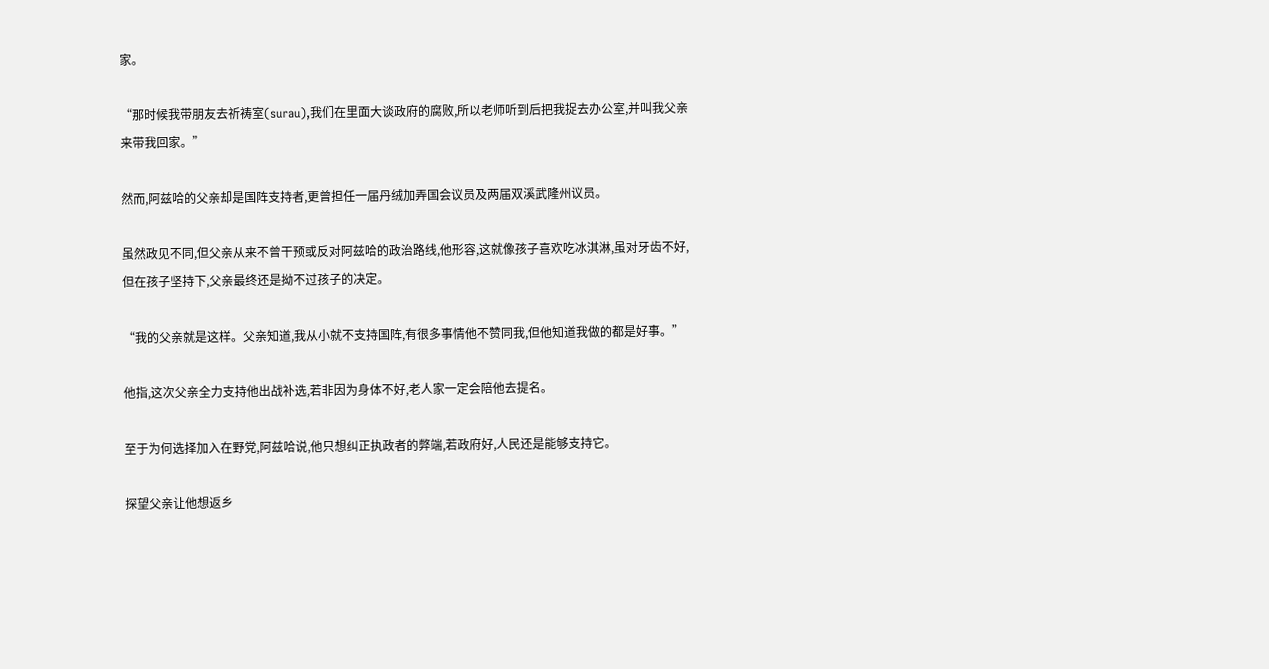家。

“那时候我带朋友去祈祷室(surau),我们在里面大谈政府的腐败,所以老师听到后把我捉去办公室,并叫我父亲来带我回家。”

然而,阿兹哈的父亲却是国阵支持者,更曾担任一届丹绒加弄国会议员及两届双溪武隆州议员。

虽然政见不同,但父亲从来不曾干预或反对阿兹哈的政治路线,他形容,这就像孩子喜欢吃冰淇淋,虽对牙齿不好,但在孩子坚持下,父亲最终还是拗不过孩子的决定。

“我的父亲就是这样。父亲知道,我从小就不支持国阵,有很多事情他不赞同我,但他知道我做的都是好事。”

他指,这次父亲全力支持他出战补选,若非因为身体不好,老人家一定会陪他去提名。

至于为何选择加入在野党,阿兹哈说,他只想纠正执政者的弊端,若政府好,人民还是能够支持它。

探望父亲让他想返乡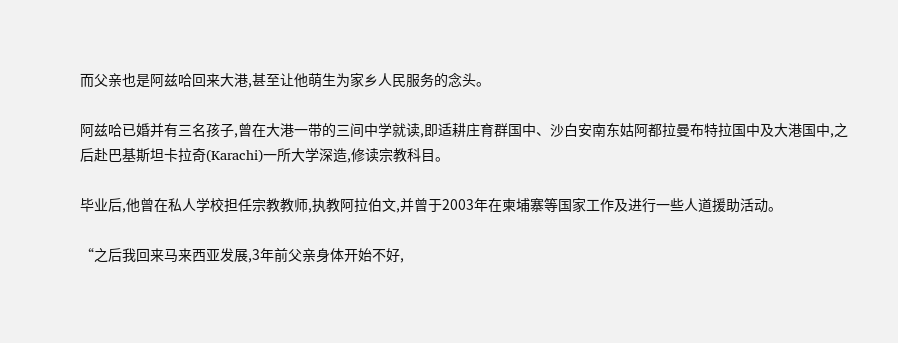而父亲也是阿兹哈回来大港,甚至让他萌生为家乡人民服务的念头。

阿兹哈已婚并有三名孩子,曾在大港一带的三间中学就读,即适耕庄育群国中、沙白安南东姑阿都拉曼布特拉国中及大港国中,之后赴巴基斯坦卡拉奇(Karachi)一所大学深造,修读宗教科目。

毕业后,他曾在私人学校担任宗教教师,执教阿拉伯文,并曾于2003年在柬埔寨等国家工作及进行一些人道援助活动。

“之后我回来马来西亚发展,3年前父亲身体开始不好,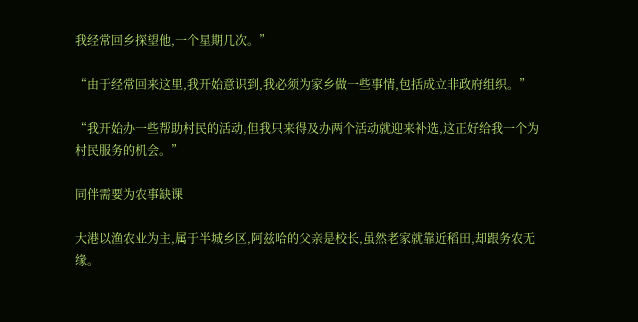我经常回乡探望他,一个星期几次。”

“由于经常回来这里,我开始意识到,我必须为家乡做一些事情,包括成立非政府组织。”

“我开始办一些帮助村民的活动,但我只来得及办两个活动就迎来补选,这正好给我一个为村民服务的机会。”

同伴需要为农事缺课

大港以渔农业为主,属于半城乡区,阿兹哈的父亲是校长,虽然老家就靠近稻田,却跟务农无缘。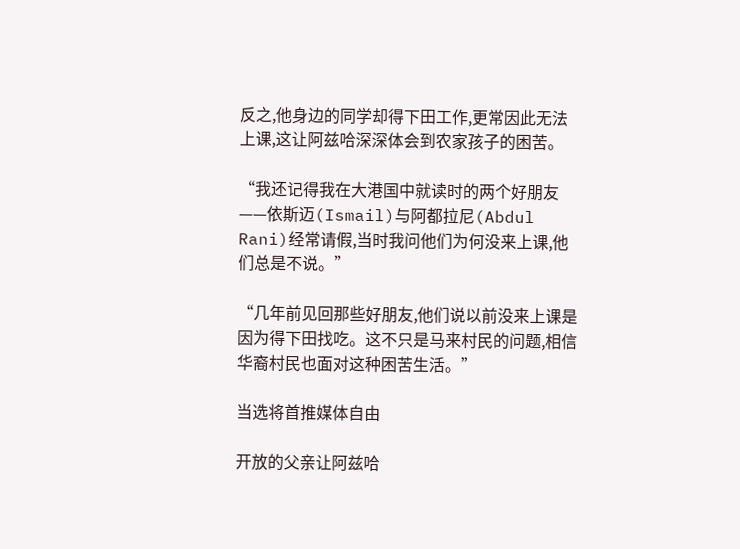反之,他身边的同学却得下田工作,更常因此无法上课,这让阿兹哈深深体会到农家孩子的困苦。

“我还记得我在大港国中就读时的两个好朋友——依斯迈(Ismail)与阿都拉尼(Abdul Rani)经常请假,当时我问他们为何没来上课,他们总是不说。”

“几年前见回那些好朋友,他们说以前没来上课是因为得下田找吃。这不只是马来村民的问题,相信华裔村民也面对这种困苦生活。”

当选将首推媒体自由

开放的父亲让阿兹哈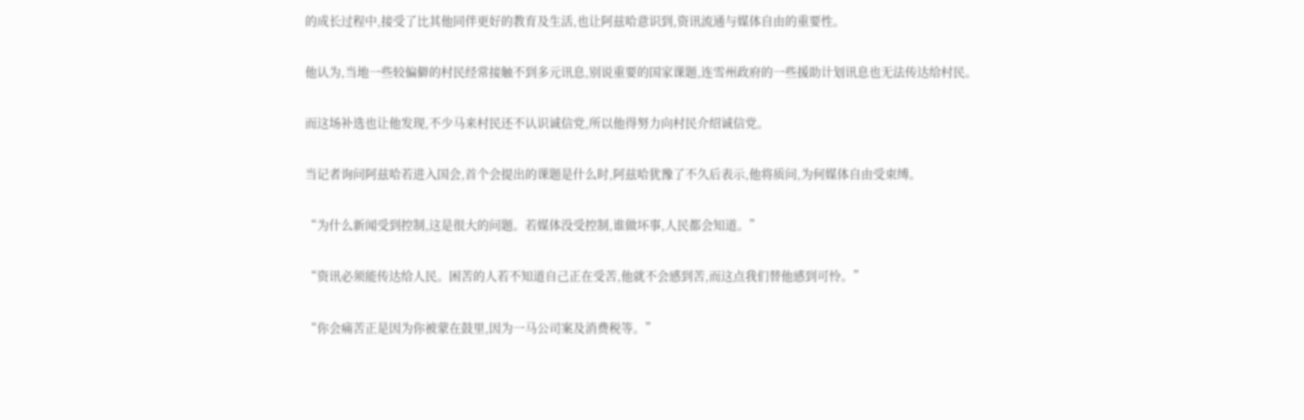的成长过程中,接受了比其他同伴更好的教育及生活,也让阿兹哈意识到,资讯流通与媒体自由的重要性。

他认为,当地一些较偏僻的村民经常接触不到多元讯息,别说重要的国家课题,连雪州政府的一些援助计划讯息也无法传达给村民。

而这场补选也让他发现,不少马来村民还不认识诚信党,所以他得努力向村民介绍诚信党。

当记者询问阿兹哈若进入国会,首个会提出的课题是什么时,阿兹哈犹豫了不久后表示,他将质问,为何媒体自由受束缚。

“为什么新闻受到控制,这是很大的问题。若媒体没受控制,谁做坏事,人民都会知道。”

“资讯必须能传达给人民。困苦的人若不知道自己正在受苦,他就不会感到苦,而这点我们替他感到可怜。”

“你会痛苦正是因为你被蒙在鼓里,因为一马公司案及消费税等。”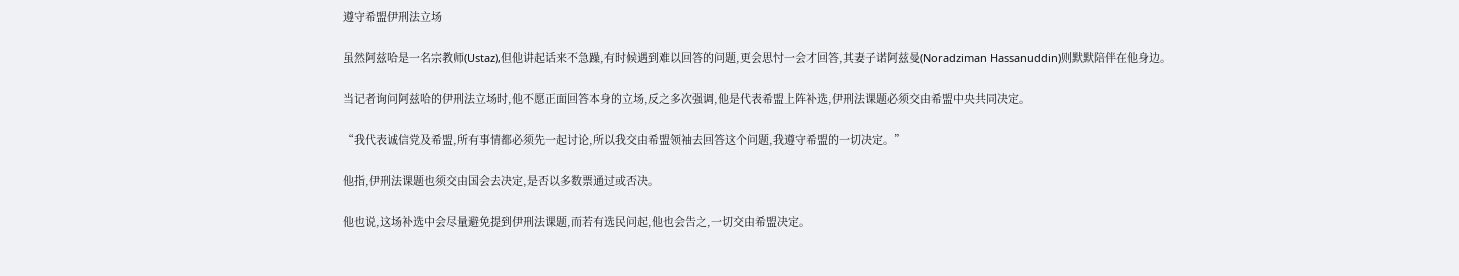遵守希盟伊刑法立场

虽然阿兹哈是一名宗教师(Ustaz),但他讲起话来不急躁,有时候遇到难以回答的问题,更会思忖一会才回答,其妻子诺阿兹曼(Noradziman Hassanuddin)则默默陪伴在他身边。

当记者询问阿兹哈的伊刑法立场时,他不愿正面回答本身的立场,反之多次强调,他是代表希盟上阵补选,伊刑法课题必须交由希盟中央共同决定。

“我代表诚信党及希盟,所有事情都必须先一起讨论,所以我交由希盟领袖去回答这个问题,我遵守希盟的一切决定。”

他指,伊刑法课题也须交由国会去决定,是否以多数票通过或否决。

他也说,这场补选中会尽量避免提到伊刑法课题,而若有选民问起,他也会告之,一切交由希盟决定。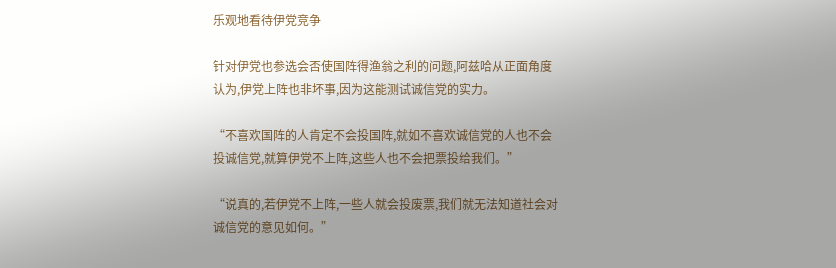乐观地看待伊党竞争

针对伊党也参选会否使国阵得渔翁之利的问题,阿兹哈从正面角度认为,伊党上阵也非坏事,因为这能测试诚信党的实力。

“不喜欢国阵的人肯定不会投国阵,就如不喜欢诚信党的人也不会投诚信党,就算伊党不上阵,这些人也不会把票投给我们。”

“说真的,若伊党不上阵,一些人就会投废票,我们就无法知道社会对诚信党的意见如何。”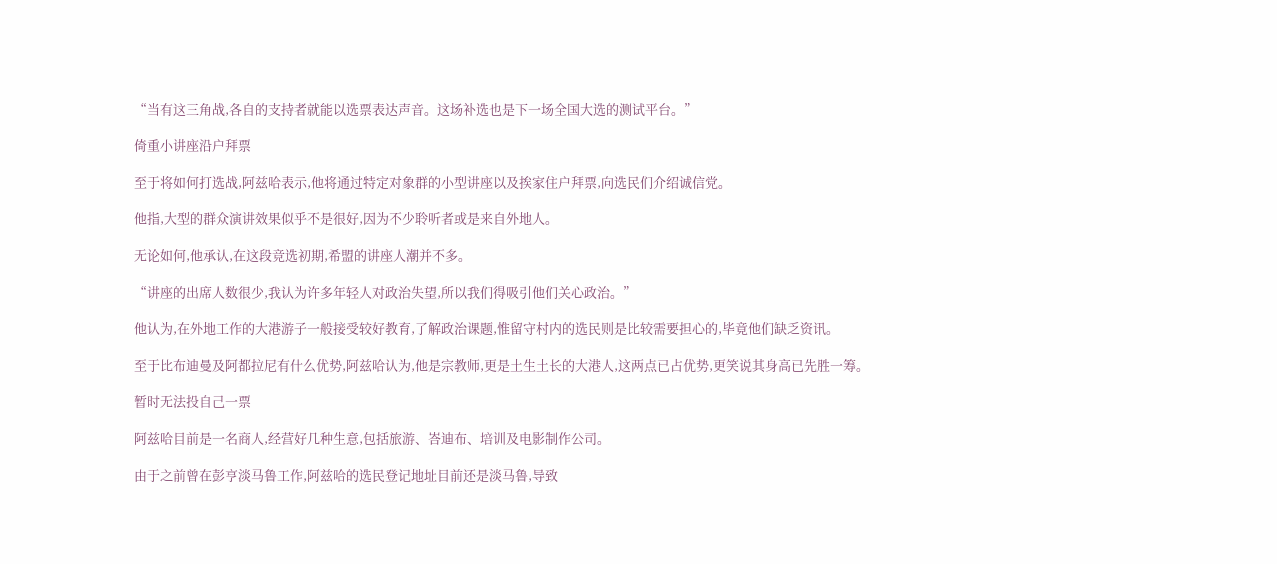“当有这三角战,各自的支持者就能以选票表达声音。这场补选也是下一场全国大选的测试平台。”

倚重小讲座沿户拜票

至于将如何打选战,阿兹哈表示,他将通过特定对象群的小型讲座以及挨家住户拜票,向选民们介绍诚信党。

他指,大型的群众演讲效果似乎不是很好,因为不少聆听者或是来自外地人。

无论如何,他承认,在这段竞选初期,希盟的讲座人潮并不多。

“讲座的出席人数很少,我认为许多年轻人对政治失望,所以我们得吸引他们关心政治。”

他认为,在外地工作的大港游子一般接受较好教育,了解政治课题,惟留守村内的选民则是比较需要担心的,毕竟他们缺乏资讯。

至于比布迪曼及阿都拉尼有什么优势,阿兹哈认为,他是宗教师,更是土生土长的大港人,这两点已占优势,更笑说其身高已先胜一筹。

暂时无法投自己一票

阿兹哈目前是一名商人,经营好几种生意,包括旅游、峇迪布、培训及电影制作公司。

由于之前曾在彭亨淡马鲁工作,阿兹哈的选民登记地址目前还是淡马鲁,导致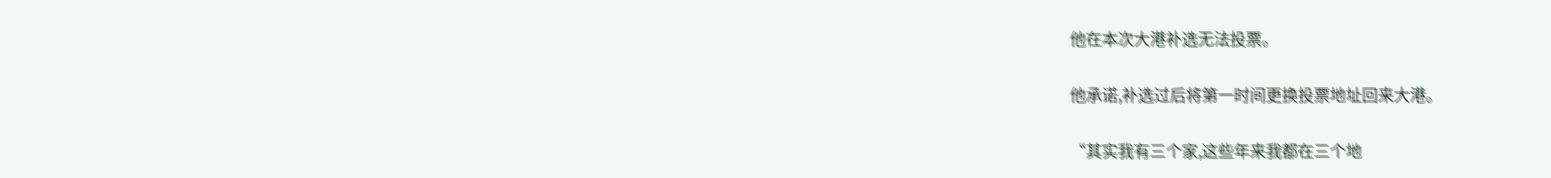他在本次大港补选无法投票。

他承诺,补选过后将第一时间更换投票地址回来大港。

“其实我有三个家,这些年来我都在三个地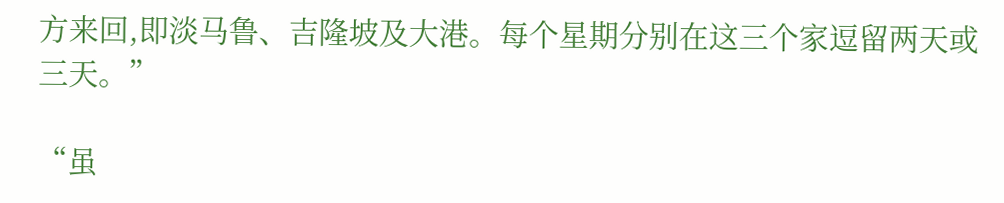方来回,即淡马鲁、吉隆坡及大港。每个星期分别在这三个家逗留两天或三天。”

“虽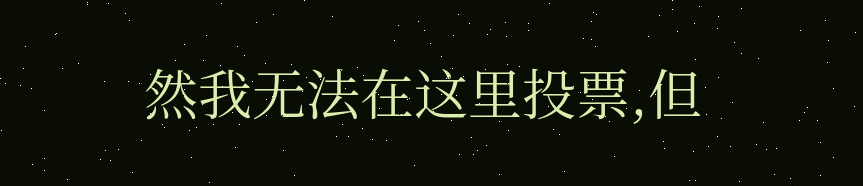然我无法在这里投票,但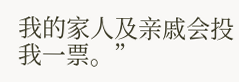我的家人及亲戚会投我一票。”